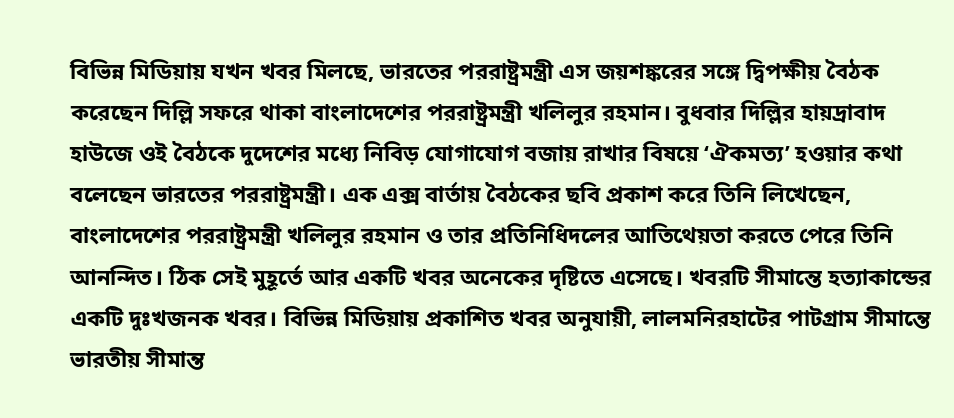বিভিন্ন মিডিয়ায় যখন খবর মিলছে, ভারতের পররাষ্ট্রমন্ত্রী এস জয়শঙ্করের সঙ্গে দ্বিপক্ষীয় বৈঠক করেছেন দিল্লি সফরে থাকা বাংলাদেশের পররাষ্ট্রমন্ত্রী খলিলুর রহমান। বুধবার দিল্লির হায়দ্রাবাদ হাউজে ওই বৈঠকে দুদেশের মধ্যে নিবিড় যোগাযোগ বজায় রাখার বিষয়ে ‘ঐকমত্য’ হওয়ার কথা বলেছেন ভারতের পররাষ্ট্রমন্ত্রী। এক এক্স বার্তায় বৈঠকের ছবি প্রকাশ করে তিনি লিখেছেন, বাংলাদেশের পররাষ্ট্রমন্ত্রী খলিলুর রহমান ও তার প্রতিনিধিদলের আতিথেয়তা করতে পেরে তিনি আনন্দিত। ঠিক সেই মুহূর্তে আর একটি খবর অনেকের দৃষ্টিতে এসেছে। খবরটি সীমান্তে হত্যাকান্ডের একটি দুঃখজনক খবর। বিভিন্ন মিডিয়ায় প্রকাশিত খবর অনুযায়ী, লালমনিরহাটের পাটগ্রাম সীমান্তে ভারতীয় সীমান্ত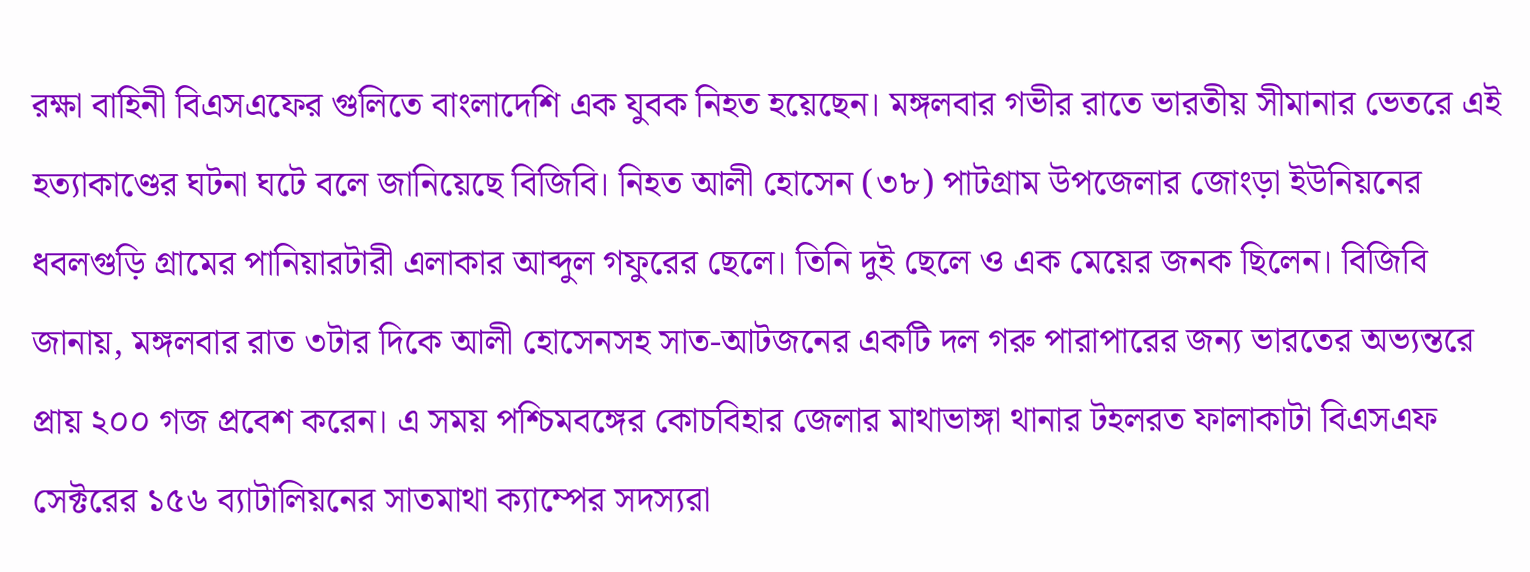রক্ষা বাহিনী বিএসএফের গুলিতে বাংলাদেশি এক যুবক নিহত হয়েছেন। মঙ্গলবার গভীর রাতে ভারতীয় সীমানার ভেতরে এই হত্যাকাণ্ডের ঘটনা ঘটে বলে জানিয়েছে বিজিবি। নিহত আলী হোসেন (৩৮) পাটগ্রাম উপজেলার জোংড়া ইউনিয়নের ধবলগুড়ি গ্রামের পানিয়ারটারী এলাকার আব্দুল গফুরের ছেলে। তিনি দুই ছেলে ও এক মেয়ের জনক ছিলেন। বিজিবি জানায়, মঙ্গলবার রাত ৩টার দিকে আলী হোসেনসহ সাত-আটজনের একটি দল গরু পারাপারের জন্য ভারতের অভ্যন্তরে প্রায় ২০০ গজ প্রবেশ করেন। এ সময় পশ্চিমবঙ্গের কোচবিহার জেলার মাথাভাঙ্গা থানার টহলরত ফালাকাটা বিএসএফ সেক্টরের ১৫৬ ব্যাটালিয়নের সাতমাথা ক্যাম্পের সদস্যরা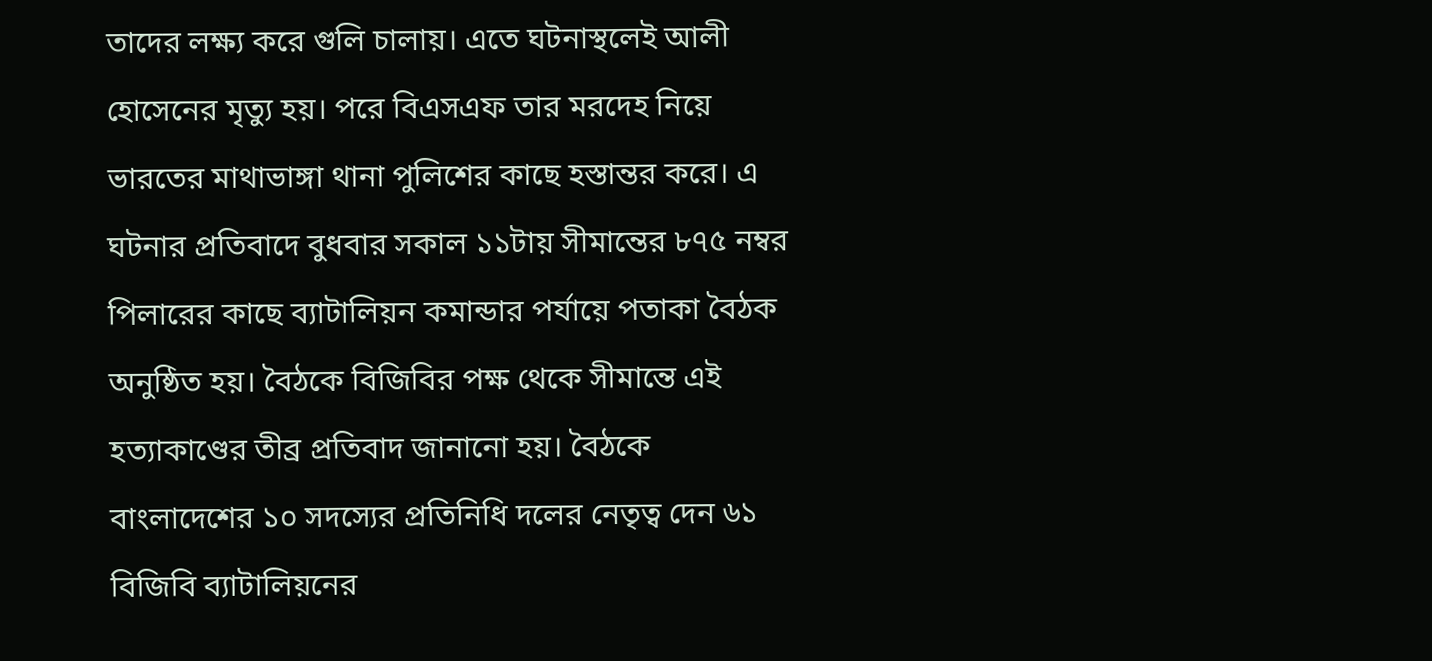তাদের লক্ষ্য করে গুলি চালায়। এতে ঘটনাস্থলেই আলী হোসেনের মৃত্যু হয়। পরে বিএসএফ তার মরদেহ নিয়ে ভারতের মাথাভাঙ্গা থানা পুলিশের কাছে হস্তান্তর করে। এ ঘটনার প্রতিবাদে বুধবার সকাল ১১টায় সীমান্তের ৮৭৫ নম্বর পিলারের কাছে ব্যাটালিয়ন কমান্ডার পর্যায়ে পতাকা বৈঠক অনুষ্ঠিত হয়। বৈঠকে বিজিবির পক্ষ থেকে সীমান্তে এই হত্যাকাণ্ডের তীব্র প্রতিবাদ জানানো হয়। বৈঠকে বাংলাদেশের ১০ সদস্যের প্রতিনিধি দলের নেতৃত্ব দেন ৬১ বিজিবি ব্যাটালিয়নের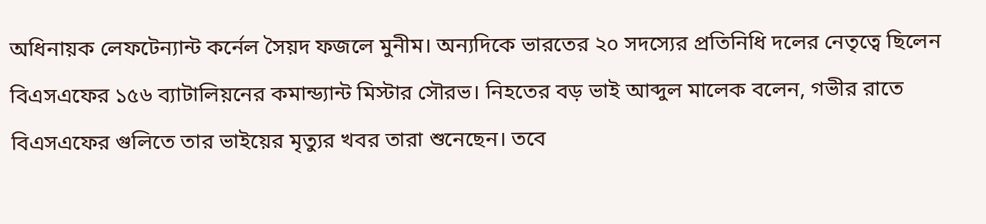অধিনায়ক লেফটেন্যান্ট কর্নেল সৈয়দ ফজলে মুনীম। অন্যদিকে ভারতের ২০ সদস্যের প্রতিনিধি দলের নেতৃত্বে ছিলেন বিএসএফের ১৫৬ ব্যাটালিয়নের কমান্ড্যান্ট মিস্টার সৌরভ। নিহতের বড় ভাই আব্দুল মালেক বলেন, গভীর রাতে বিএসএফের গুলিতে তার ভাইয়ের মৃত্যুর খবর তারা শুনেছেন। তবে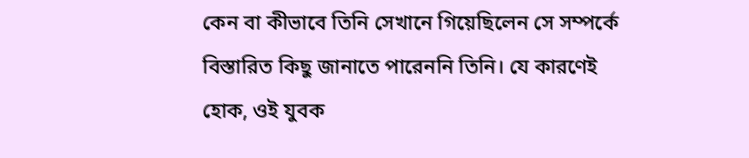কেন বা কীভাবে তিনি সেখানে গিয়েছিলেন সে সম্পর্কে বিস্তারিত কিছু জানাতে পারেননি তিনি। যে কারণেই হোক, ওই যুবক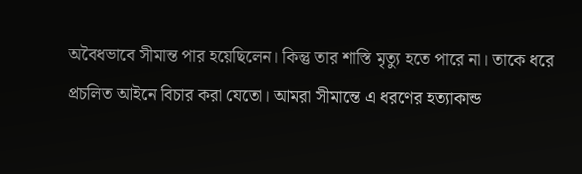অবৈধভাবে সীমান্ত পার হয়েছিলেন। কিন্তু তার শাস্তি মৃত্যু হতে পারে না। তাকে ধরে প্রচলিত আইনে বিচার করা যেতো। আমরা সীমান্তে এ ধরণের হত্যাকান্ড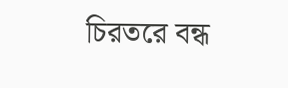চিরতরে বন্ধ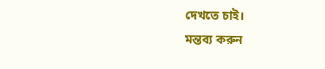দেখতে চাই।
মন্তব্য করুন